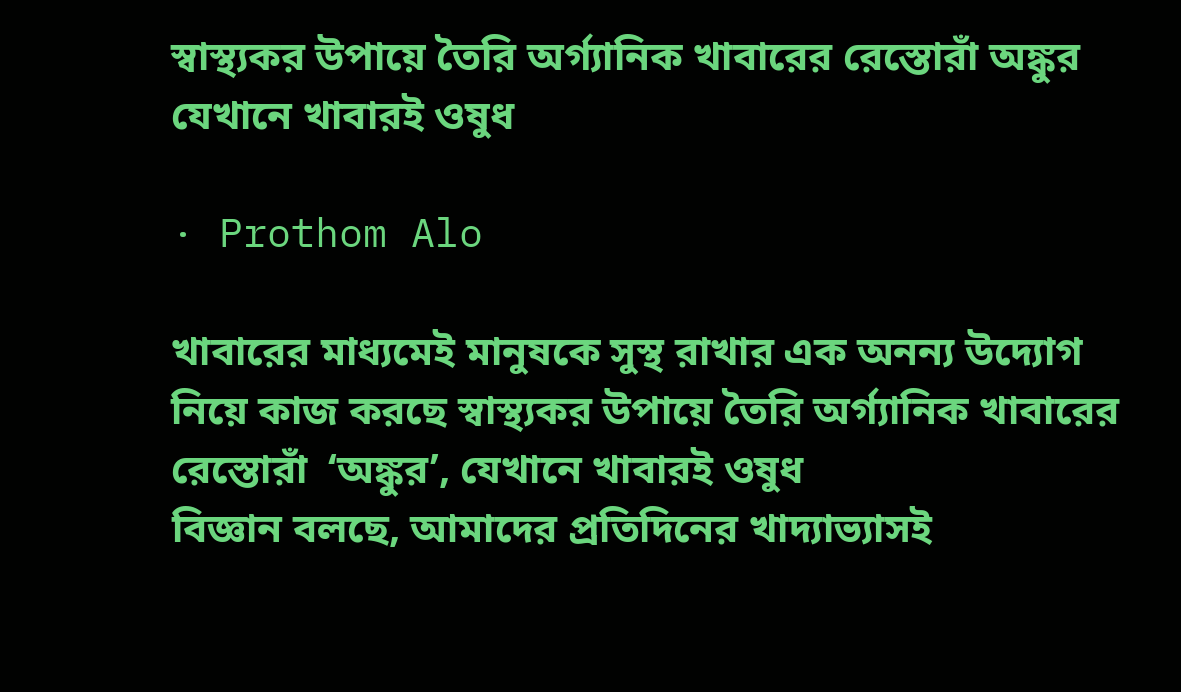স্বাস্থ্যকর উপায়ে তৈরি অর্গ্যানিক খাবারের রেস্তোরাঁ অঙ্কুর যেখানে খাবারই ওষুধ

· Prothom Alo

খাবারের মাধ্যমেই মানুষকে সুস্থ রাখার এক অনন্য উদ্যোগ নিয়ে কাজ করছে স্বাস্থ্যকর উপায়ে তৈরি অর্গ্যানিক খাবারের রেস্তোরাঁ  ‘অঙ্কুর’, যেখানে খাবারই ওষুধ
বিজ্ঞান বলছে, আমাদের প্রতিদিনের খাদ্যাভ্যাসই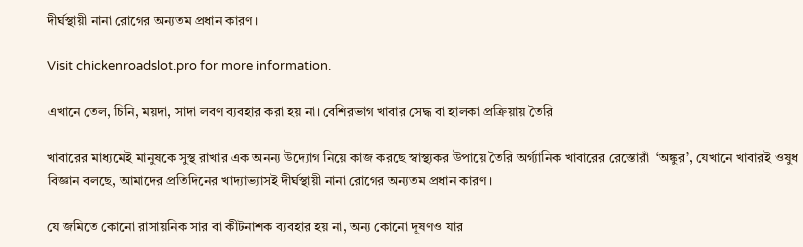দীর্ঘস্থায়ী নানা রোগের অন্যতম প্রধান কারণ।

Visit chickenroadslot.pro for more information.

এখানে তেল, চিনি, ময়দা, সাদা লবণ ব্যবহার করা হয় না। বেশিরভাগ খাবার সেদ্ধ বা হালকা প্রক্রিয়ায় তৈরি

খাবারের মাধ্যমেই মানুষকে সুস্থ রাখার এক অনন্য উদ্যোগ নিয়ে কাজ করছে স্বাস্থ্যকর উপায়ে তৈরি অর্গ্যানিক খাবারের রেস্তোরাঁ  ‘অঙ্কুর’, যেখানে খাবারই ওষুধ
বিজ্ঞান বলছে, আমাদের প্রতিদিনের খাদ্যাভ্যাসই দীর্ঘস্থায়ী নানা রোগের অন্যতম প্রধান কারণ।

যে জমিতে কোনো রাসায়নিক সার বা কীটনাশক ব্যবহার হয় না, অন্য কোনো দূষণও যার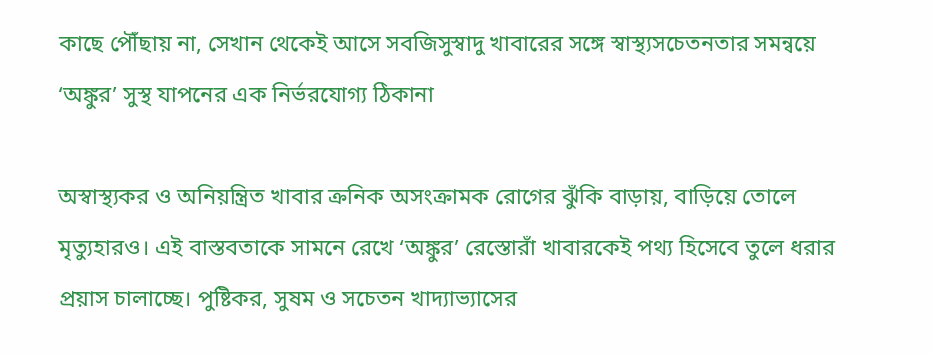কাছে পৌঁছায় না, সেখান থেকেই আসে সবজিসুস্বাদু খাবারের সঙ্গে স্বাস্থ্যসচেতনতার সমন্বয়ে ‘অঙ্কুর’ সুস্থ যাপনের এক নির্ভরযোগ্য ঠিকানা

অস্বাস্থ্যকর ও অনিয়ন্ত্রিত খাবার ক্রনিক অসংক্রামক রোগের ঝুঁকি বাড়ায়, বাড়িয়ে তোলে মৃত্যুহারও। এই বাস্তবতাকে সামনে রেখে ‘অঙ্কুর’ রেস্তোরাঁ খাবারকেই পথ্য হিসেবে তুলে ধরার প্রয়াস চালাচ্ছে। পুষ্টিকর, সুষম ও সচেতন খাদ্যাভ্যাসের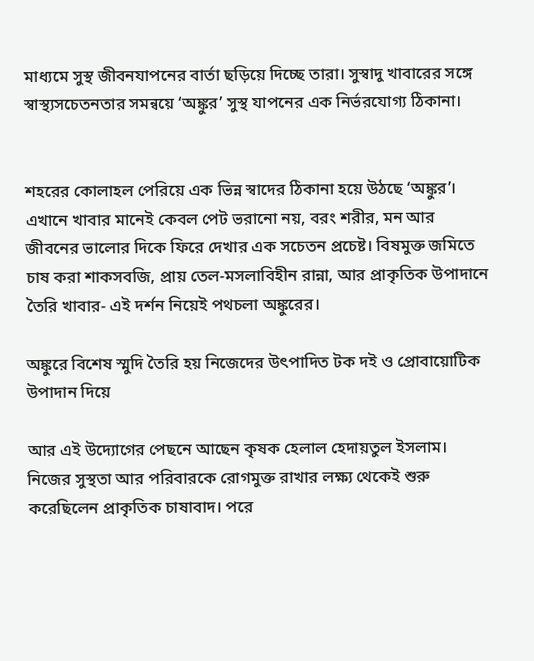মাধ্যমে সুস্থ জীবনযাপনের বার্তা ছড়িয়ে দিচ্ছে তারা। সুস্বাদু খাবারের সঙ্গে স্বাস্থ্যসচেতনতার সমন্বয়ে ‘অঙ্কুর’ সুস্থ যাপনের এক নির্ভরযোগ্য ঠিকানা।


শহরের কোলাহল পেরিয়ে এক ভিন্ন স্বাদের ঠিকানা হয়ে উঠছে ‘অঙ্কুর’। এখানে খাবার মানেই কেবল পেট ভরানো নয়, বরং শরীর, মন আর জীবনের ভালোর দিকে ফিরে দেখার এক সচেতন প্রচেষ্ট। বিষমুক্ত জমিতে চাষ করা শাকসবজি, প্রায় তেল-মসলাবিহীন রান্না, আর প্রাকৃতিক উপাদানে তৈরি খাবার- এই দর্শন নিয়েই পথচলা অঙ্কুরের।

অঙ্কুরে বিশেষ স্মুদি তৈরি হয় নিজেদের উৎপাদিত টক দই ও প্রোবায়োটিক উপাদান দিয়ে

আর এই উদ্যোগের পেছনে আছেন কৃষক হেলাল হেদায়তুল ইসলাম। নিজের সুস্থতা আর পরিবারকে রোগমুক্ত রাখার লক্ষ্য থেকেই শুরু করেছিলেন প্রাকৃতিক চাষাবাদ। পরে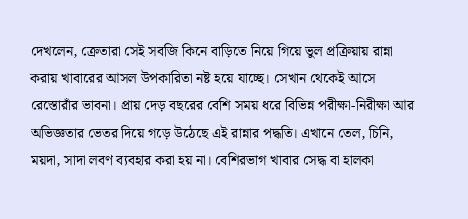দেখলেন, ক্রেতারা সেই সবজি কিনে বাড়িতে নিয়ে গিয়ে ভুল প্রক্রিয়ায় রান্না করায় খাবারের আসল উপকারিতা নষ্ট হয়ে যাচ্ছে। সেখান থেকেই আসে রেস্তোরাঁর ভাবনা। প্রায় দেড় বছরের বেশি সময় ধরে বিভিন্ন পরীক্ষা-নিরীক্ষা আর অভিজ্ঞতার ভেতর দিয়ে গড়ে উঠেছে এই রান্নার পদ্ধতি। এখানে তেল, চিনি, ময়দা, সাদা লবণ ব্যবহার করা হয় না। বেশিরভাগ খাবার সেদ্ধ বা হালকা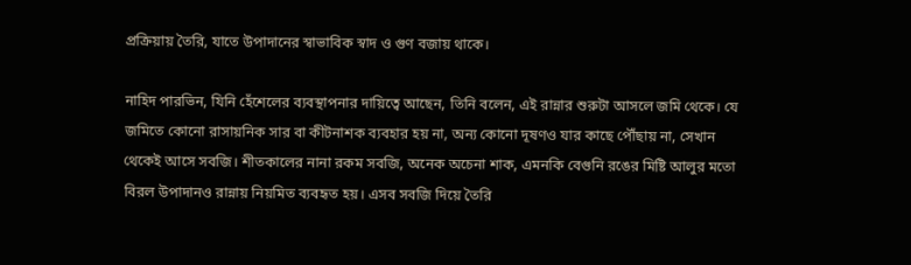প্রক্রিয়ায় তৈরি, যাতে উপাদানের স্বাভাবিক স্বাদ ও গুণ বজায় থাকে।

নাহিদ পারভিন, যিনি হেঁশেলের ব্যবস্থাপনার দায়িত্বে আছেন, তিনি বলেন, এই রান্নার শুরুটা আসলে জমি থেকে। যে জমিতে কোনো রাসায়নিক সার বা কীটনাশক ব্যবহার হয় না, অন্য কোনো দূষণও যার কাছে পৌঁছায় না, সেখান থেকেই আসে সবজি। শীতকালের নানা রকম সবজি, অনেক অচেনা শাক, এমনকি বেগুনি রঙের মিষ্টি আলুর মতো বিরল উপাদানও রান্নায় নিয়মিত ব্যবহৃত হয়। এসব সবজি দিয়ে তৈরি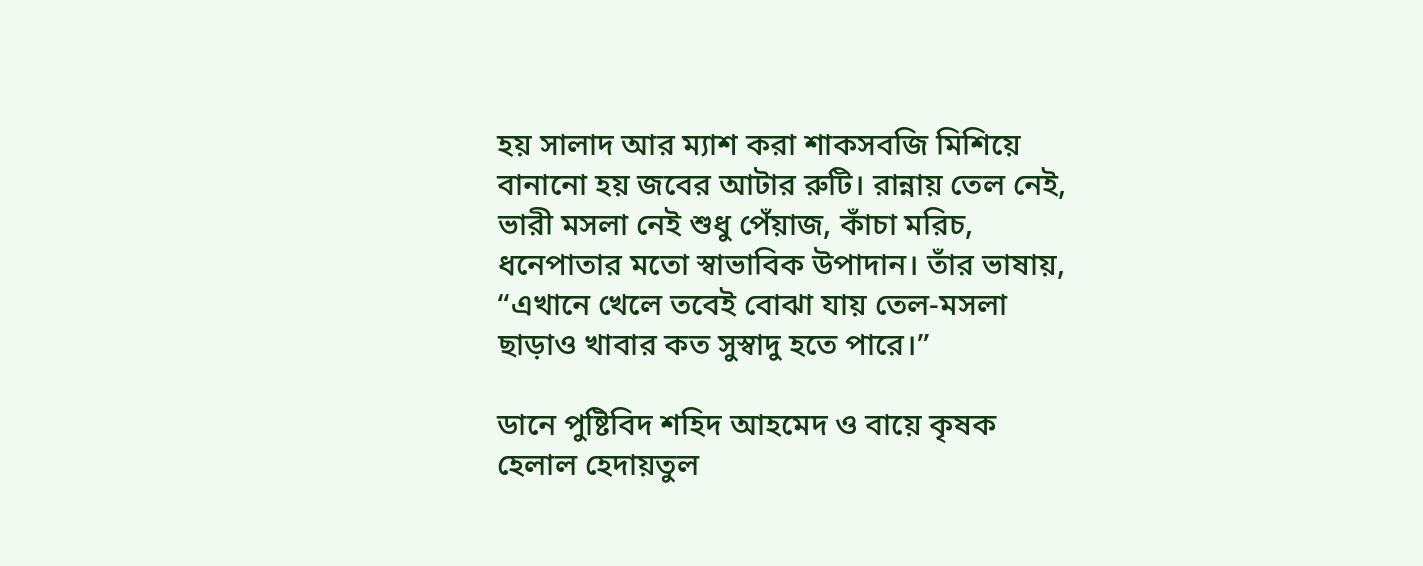হয় সালাদ আর ম্যাশ করা শাকসবজি মিশিয়ে বানানো হয় জবের আটার রুটি। রান্নায় তেল নেই, ভারী মসলা নেই শুধু পেঁয়াজ, কাঁচা মরিচ, ধনেপাতার মতো স্বাভাবিক উপাদান। তাঁর ভাষায়, “এখানে খেলে তবেই বোঝা যায় তেল-মসলা ছাড়াও খাবার কত সুস্বাদু হতে পারে।”

ডানে পুষ্টিবিদ শহিদ আহমেদ ও বায়ে কৃষক হেলাল হেদায়তুল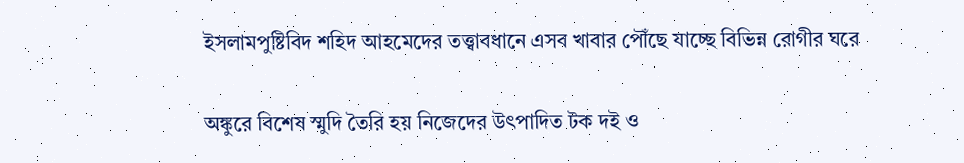ইসলামপুষ্টিবিদ শহিদ আহমেদের তত্ত্বাবধানে এসব খাবার পৌঁছে যাচ্ছে বিভিন্ন রোগীর ঘরে


অঙ্কুরে বিশেষ স্মুদি তৈরি হয় নিজেদের উৎপাদিত টক দই ও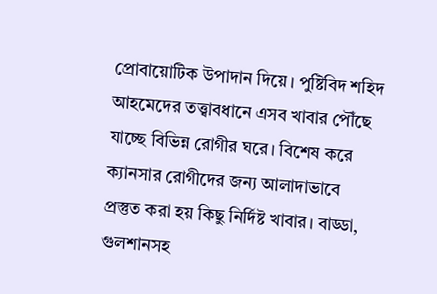প্রোবায়োটিক উপাদান দিয়ে। পুষ্টিবিদ শহিদ আহমেদের তত্ত্বাবধানে এসব খাবার পৌঁছে যাচ্ছে বিভিন্ন রোগীর ঘরে। বিশেষ করে ক্যানসার রোগীদের জন্য আলাদাভাবে প্রস্তুত করা হয় কিছু নির্দিষ্ট খাবার। বাড্ডা, গুলশানসহ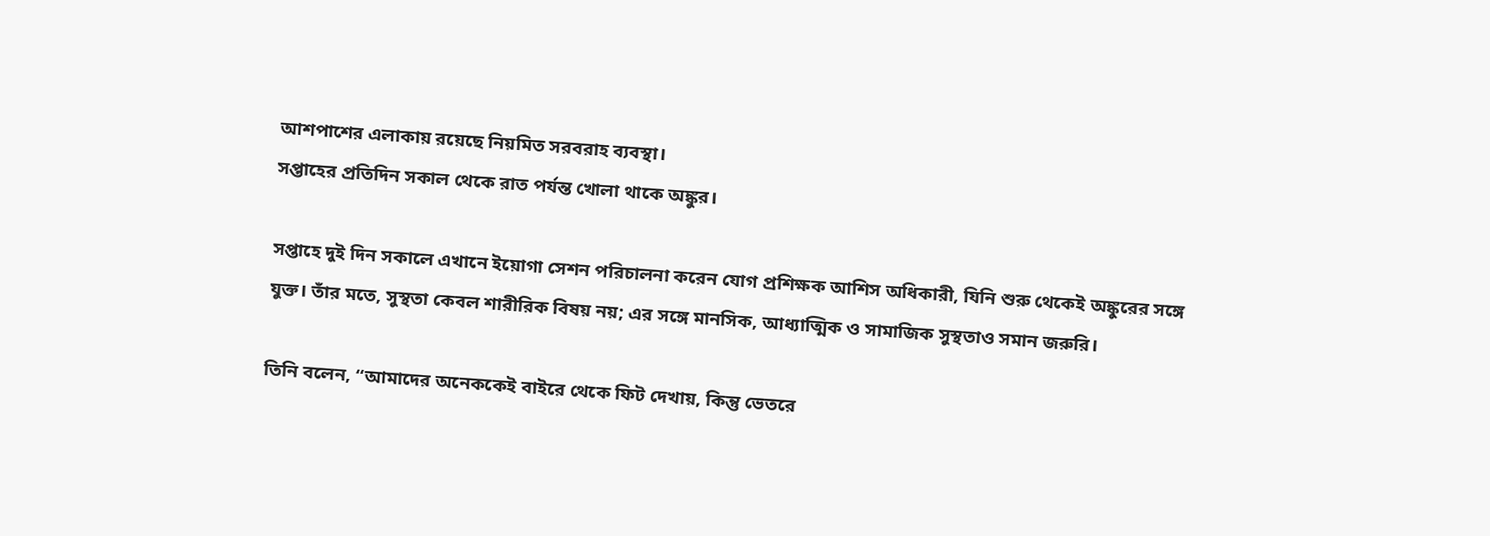আশপাশের এলাকায় রয়েছে নিয়মিত সরবরাহ ব্যবস্থা।
সপ্তাহের প্রতিদিন সকাল থেকে রাত পর্যন্ত খোলা থাকে অঙ্কুর।

সপ্তাহে দুই দিন সকালে এখানে ইয়োগা সেশন পরিচালনা করেন যোগ প্রশিক্ষক আশিস অধিকারী, যিনি শুরু থেকেই অঙ্কুরের সঙ্গে যুক্ত। তাঁর মতে, সুস্থতা কেবল শারীরিক বিষয় নয়; এর সঙ্গে মানসিক, আধ্যাত্মিক ও সামাজিক সুস্থতাও সমান জরুরি।

তিনি বলেন, “আমাদের অনেককেই বাইরে থেকে ফিট দেখায়, কিন্তু ভেতরে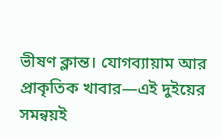ভীষণ ক্লান্ত। যোগব্যায়াম আর প্রাকৃতিক খাবার—এই দুইয়ের সমন্বয়ই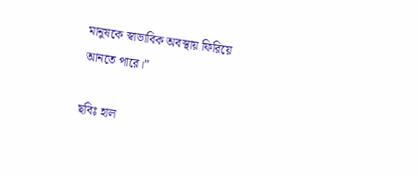মানুষকে স্বাভাবিক অবস্থায় ফিরিয়ে আনতে পারে।”

ছবিঃ হাল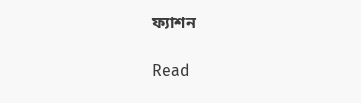ফ্যাশন

Read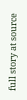full story at source